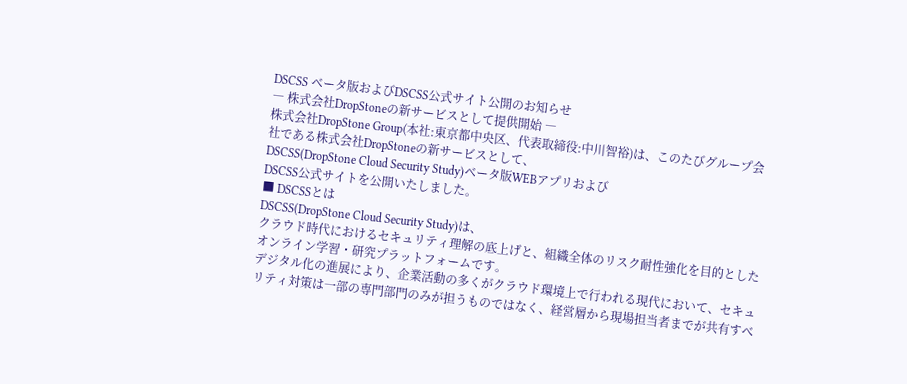DSCSS ベータ版およびDSCSS公式サイト公開のお知らせ
― 株式会社DropStoneの新サービスとして提供開始 ―
株式会社DropStone Group(本社:東京都中央区、代表取締役:中川智裕)は、このたびグループ会社である株式会社DropStoneの新サービスとして、
DSCSS(DropStone Cloud Security Study)ベータ版WEBアプリおよび
DSCSS公式サイトを公開いたしました。
■ DSCSSとは
DSCSS(DropStone Cloud Security Study)は、
クラウド時代におけるセキュリティ理解の底上げと、組織全体のリスク耐性強化を目的としたオンライン学習・研究プラットフォームです。
デジタル化の進展により、企業活動の多くがクラウド環境上で行われる現代において、セキュリティ対策は一部の専門部門のみが担うものではなく、経営層から現場担当者までが共有すべ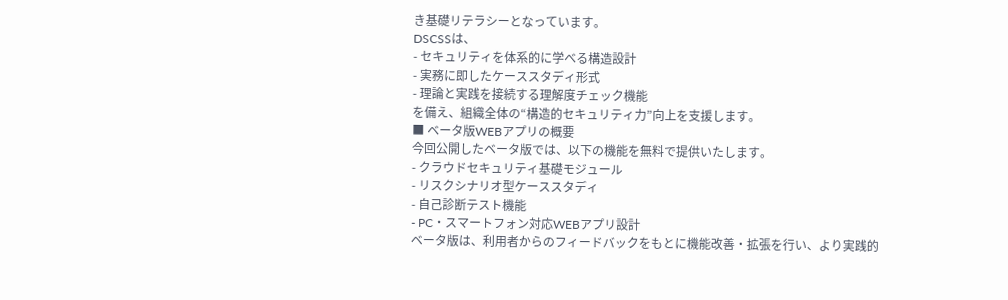き基礎リテラシーとなっています。
DSCSSは、
- セキュリティを体系的に学べる構造設計
- 実務に即したケーススタディ形式
- 理論と実践を接続する理解度チェック機能
を備え、組織全体の“構造的セキュリティ力”向上を支援します。
■ ベータ版WEBアプリの概要
今回公開したベータ版では、以下の機能を無料で提供いたします。
- クラウドセキュリティ基礎モジュール
- リスクシナリオ型ケーススタディ
- 自己診断テスト機能
- PC・スマートフォン対応WEBアプリ設計
ベータ版は、利用者からのフィードバックをもとに機能改善・拡張を行い、より実践的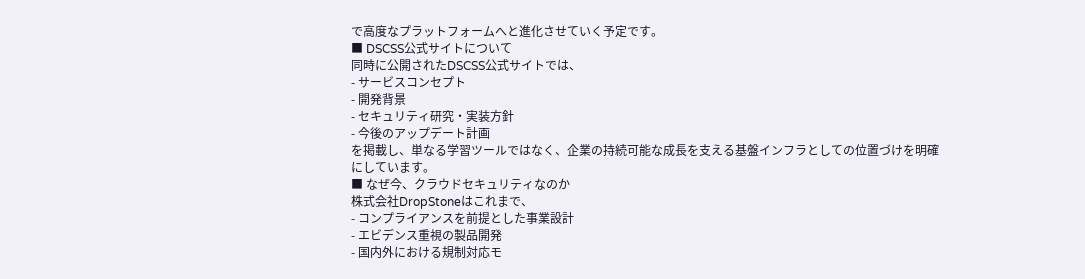で高度なプラットフォームへと進化させていく予定です。
■ DSCSS公式サイトについて
同時に公開されたDSCSS公式サイトでは、
- サービスコンセプト
- 開発背景
- セキュリティ研究・実装方針
- 今後のアップデート計画
を掲載し、単なる学習ツールではなく、企業の持続可能な成長を支える基盤インフラとしての位置づけを明確にしています。
■ なぜ今、クラウドセキュリティなのか
株式会社DropStoneはこれまで、
- コンプライアンスを前提とした事業設計
- エビデンス重視の製品開発
- 国内外における規制対応モ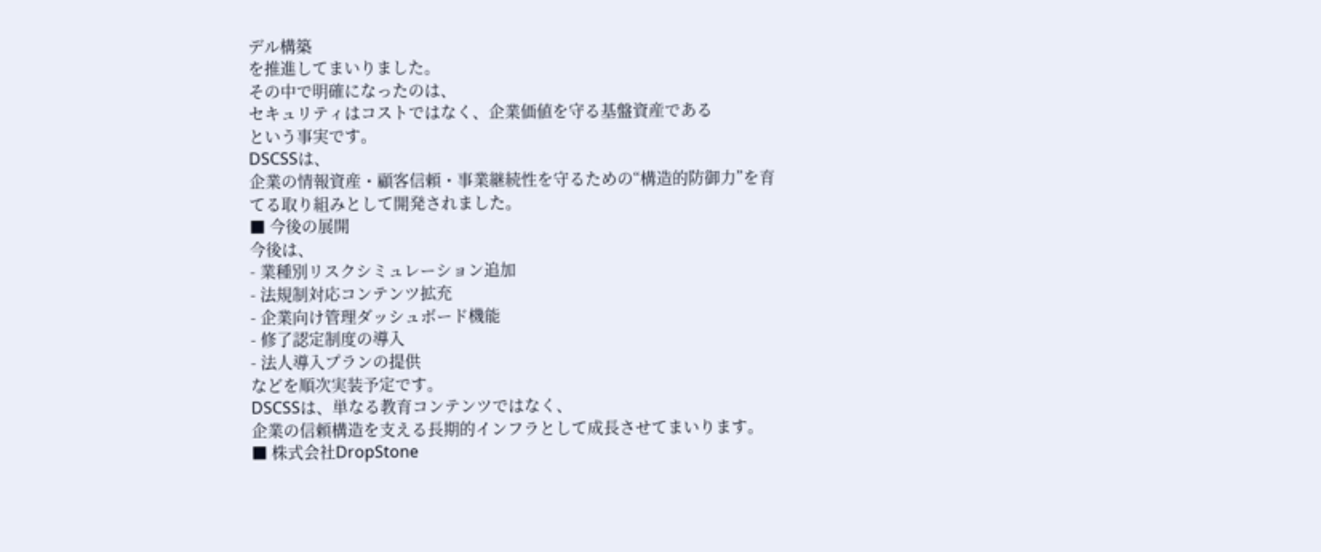デル構築
を推進してまいりました。
その中で明確になったのは、
セキュリティはコストではなく、企業価値を守る基盤資産である
という事実です。
DSCSSは、
企業の情報資産・顧客信頼・事業継続性を守るための“構造的防御力”を育てる取り組みとして開発されました。
■ 今後の展開
今後は、
- 業種別リスクシミュレーション追加
- 法規制対応コンテンツ拡充
- 企業向け管理ダッシュボード機能
- 修了認定制度の導入
- 法人導入プランの提供
などを順次実装予定です。
DSCSSは、単なる教育コンテンツではなく、
企業の信頼構造を支える長期的インフラとして成長させてまいります。
■ 株式会社DropStone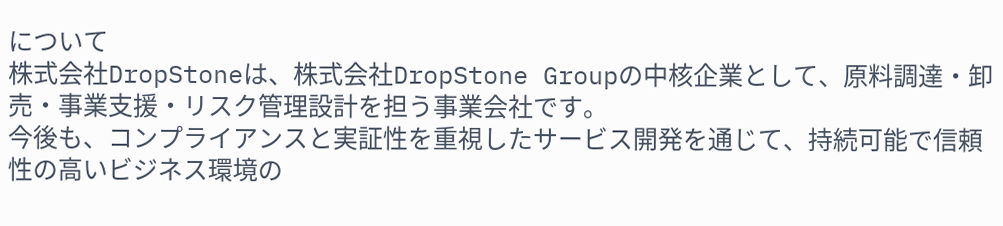について
株式会社DropStoneは、株式会社DropStone Groupの中核企業として、原料調達・卸売・事業支援・リスク管理設計を担う事業会社です。
今後も、コンプライアンスと実証性を重視したサービス開発を通じて、持続可能で信頼性の高いビジネス環境の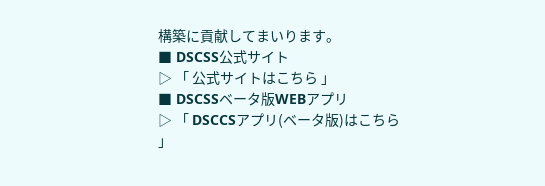構築に貢献してまいります。
■ DSCSS公式サイト
▷ 「 公式サイトはこちら 」
■ DSCSSベータ版WEBアプリ
▷ 「 DSCCSアプリ(ベータ版)はこちら 」